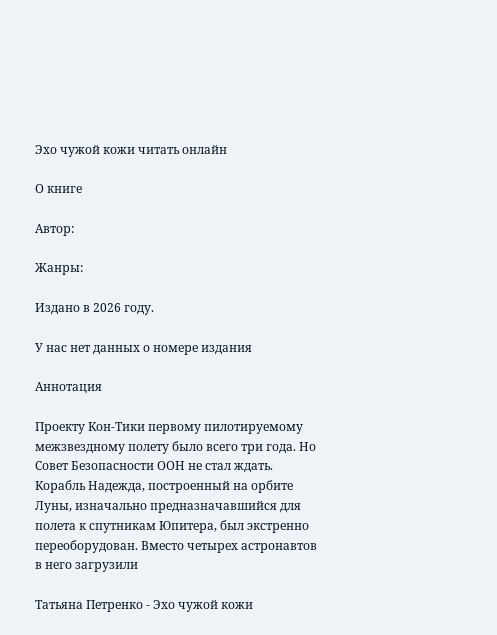Эхо чужой кожи читать онлайн

О книге

Автор:

Жанры:

Издано в 2026 году.

У нас нет данных о номере издания

Аннотация

Проекту Кон-Тики первому пилотируемому межзвездному полету было всего три года. Но Совет Безопасности ООН не стал ждать. Корабль Надежда, построенный на орбите Луны, изначально предназначавшийся для полета к спутникам Юпитера, был экстренно переоборудован. Вместо четырех астронавтов в него загрузили

Татьяна Петренко - Эхо чужой кожи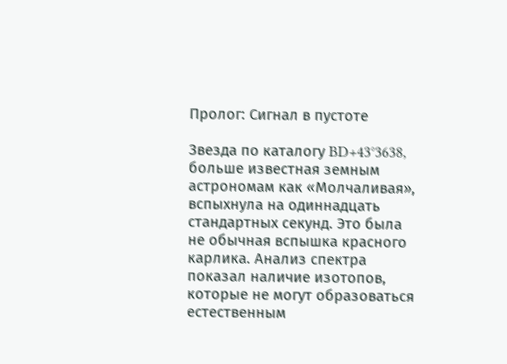Пролог: Сигнал в пустоте

Звезда по каталогу BD+43°3638, больше известная земным астрономам как «Молчаливая», вспыхнула на одиннадцать стандартных секунд. Это была не обычная вспышка красного карлика. Анализ спектра показал наличие изотопов, которые не могут образоваться естественным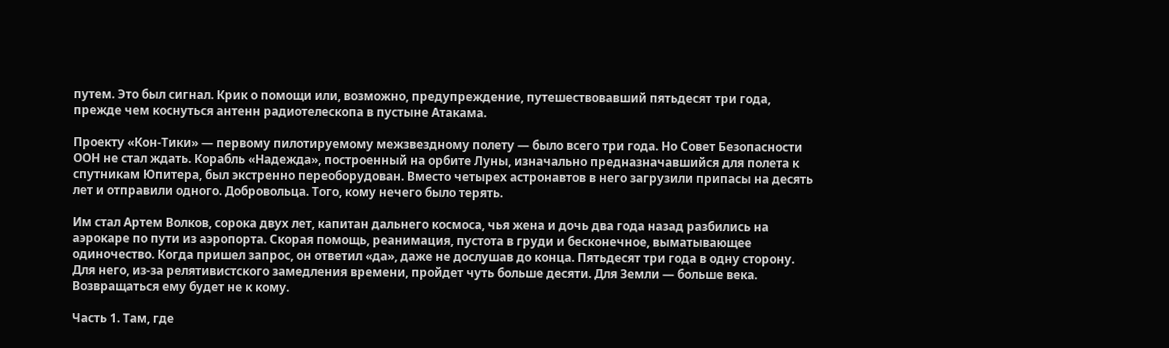путем. Это был сигнал. Крик о помощи или, возможно, предупреждение, путешествовавший пятьдесят три года, прежде чем коснуться антенн радиотелескопа в пустыне Атакама.

Проекту «Кон-Тики» — первому пилотируемому межзвездному полету — было всего три года. Но Совет Безопасности ООН не стал ждать. Корабль «Надежда», построенный на орбите Луны, изначально предназначавшийся для полета к спутникам Юпитера, был экстренно переоборудован. Вместо четырех астронавтов в него загрузили припасы на десять лет и отправили одного. Добровольца. Того, кому нечего было терять.

Им стал Артем Волков, сорока двух лет, капитан дальнего космоса, чья жена и дочь два года назад разбились на аэрокаре по пути из аэропорта. Скорая помощь, реанимация, пустота в груди и бесконечное, выматывающее одиночество. Когда пришел запрос, он ответил «да», даже не дослушав до конца. Пятьдесят три года в одну сторону. Для него, из-за релятивистского замедления времени, пройдет чуть больше десяти. Для Земли — больше века. Возвращаться ему будет не к кому.

Часть 1. Там, где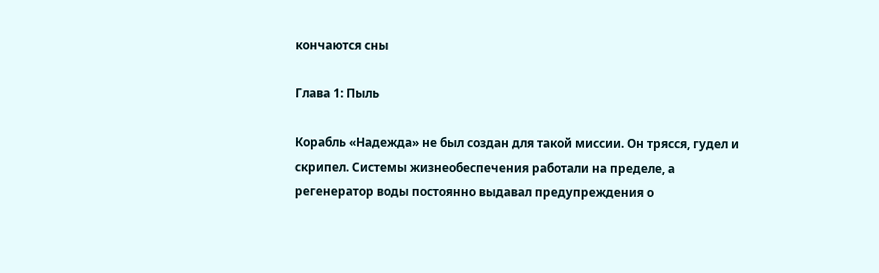кончаются сны

Глава 1: Пыль

Корабль «Надежда» не был создан для такой миссии. Он трясся, гудел и скрипел. Системы жизнеобеспечения работали на пределе, а регенератор воды постоянно выдавал предупреждения о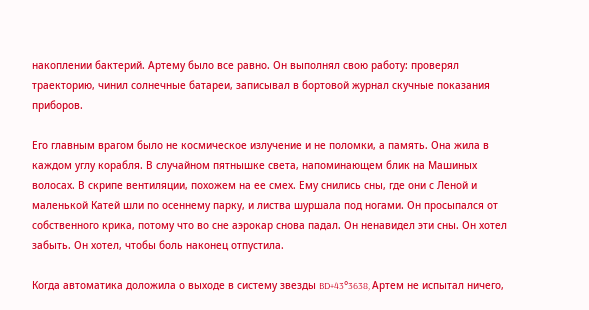накоплении бактерий. Артему было все равно. Он выполнял свою работу: проверял траекторию, чинил солнечные батареи, записывал в бортовой журнал скучные показания приборов.

Его главным врагом было не космическое излучение и не поломки, а память. Она жила в каждом углу корабля. В случайном пятнышке света, напоминающем блик на Машиных волосах. В скрипе вентиляции, похожем на ее смех. Ему снились сны, где они с Леной и маленькой Катей шли по осеннему парку, и листва шуршала под ногами. Он просыпался от собственного крика, потому что во сне аэрокар снова падал. Он ненавидел эти сны. Он хотел забыть. Он хотел, чтобы боль наконец отпустила.

Когда автоматика доложила о выходе в систему звезды BD+43°3638, Артем не испытал ничего,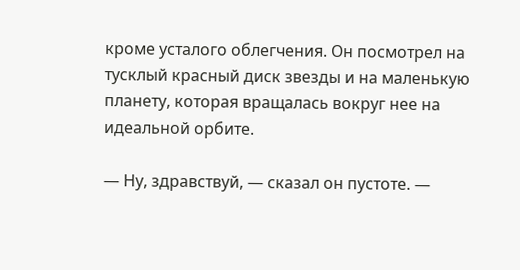кроме усталого облегчения. Он посмотрел на тусклый красный диск звезды и на маленькую планету, которая вращалась вокруг нее на идеальной орбите.

— Ну, здравствуй, — сказал он пустоте. —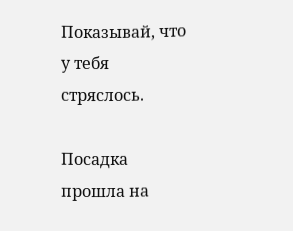Показывай, что у тебя стряслось.

Посадка прошла на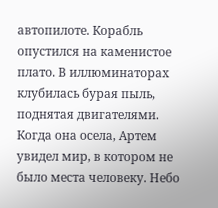автопилоте. Корабль опустился на каменистое плато. В иллюминаторах клубилась бурая пыль, поднятая двигателями. Когда она осела, Артем увидел мир, в котором не было места человеку. Небо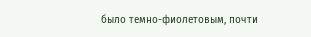было темно-фиолетовым, почти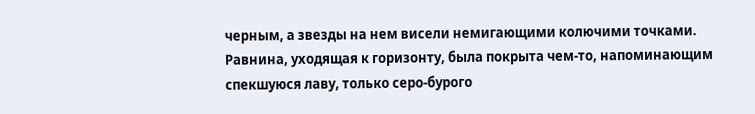черным, а звезды на нем висели немигающими колючими точками. Равнина, уходящая к горизонту, была покрыта чем-то, напоминающим спекшуюся лаву, только серо-бурого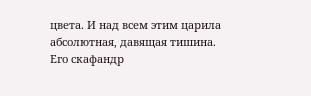цвета. И над всем этим царила абсолютная, давящая тишина. Его скафандр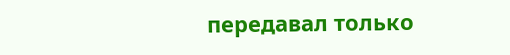передавал только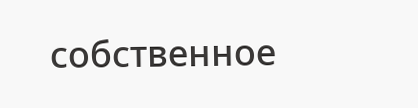собственное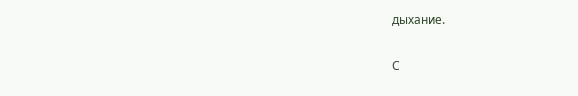дыхание.


С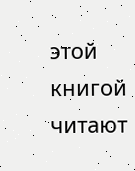этой книгой читают